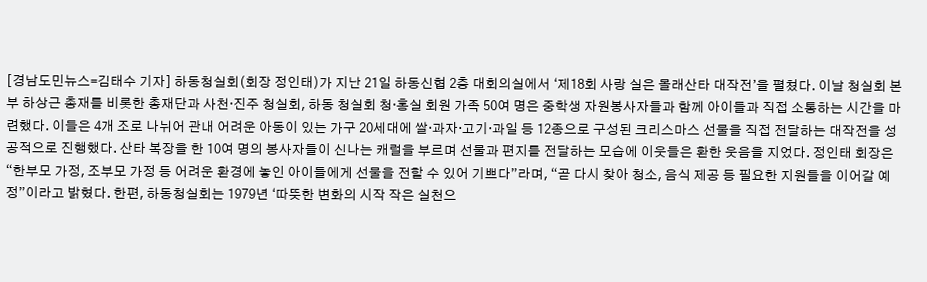[경남도민뉴스=김태수 기자] 하동청실회(회장 정인태)가 지난 21일 하동신협 2층 대회의실에서 ‘제18회 사랑 실은 몰래산타 대작전’을 펼쳤다. 이날 청실회 본부 하상근 총재를 비롯한 총재단과 사천·진주 청실회, 하동 청실회 청·홍실 회원 가족 50여 명은 중학생 자원봉사자들과 함께 아이들과 직접 소통하는 시간을 마련했다. 이들은 4개 조로 나뉘어 관내 어려운 아동이 있는 가구 20세대에 쌀·과자·고기·과일 등 12종으로 구성된 크리스마스 선물을 직접 전달하는 대작전을 성공적으로 진행했다. 산타 복장을 한 10여 명의 봉사자들이 신나는 캐럴을 부르며 선물과 편지를 전달하는 모습에 이웃들은 환한 웃음을 지었다. 정인태 회장은 “한부모 가정, 조부모 가정 등 어려운 환경에 놓인 아이들에게 선물을 전할 수 있어 기쁘다”라며, “곧 다시 찾아 청소, 음식 제공 등 필요한 지원들을 이어갈 예정”이라고 밝혔다. 한편, 하동청실회는 1979년 ‘따뜻한 변화의 시작 작은 실천으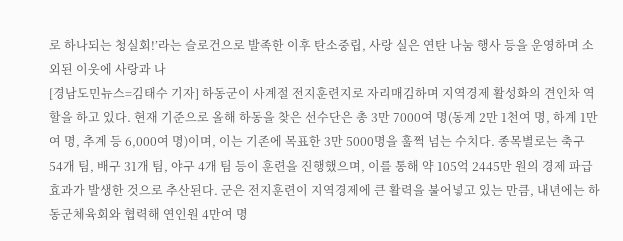로 하나되는 청실회!’라는 슬로건으로 발족한 이후 탄소중립, 사랑 실은 연탄 나눔 행사 등을 운영하며 소외된 이웃에 사랑과 나
[경남도민뉴스=김태수 기자] 하동군이 사계절 전지훈련지로 자리매김하며 지역경제 활성화의 견인차 역할을 하고 있다. 현재 기준으로 올해 하동을 찾은 선수단은 총 3만 7000여 명(동계 2만 1천여 명, 하계 1만여 명, 추계 등 6,000여 명)이며, 이는 기존에 목표한 3만 5000명을 훌쩍 넘는 수치다. 종목별로는 축구 54개 팀, 배구 31개 팀, 야구 4개 팀 등이 훈련을 진행했으며, 이를 통해 약 105억 2445만 원의 경제 파급효과가 발생한 것으로 추산된다. 군은 전지훈련이 지역경제에 큰 활력을 불어넣고 있는 만큼, 내년에는 하동군체육회와 협력해 연인원 4만여 명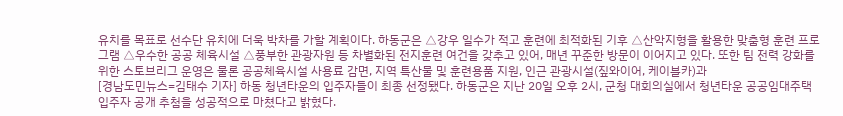유치를 목표로 선수단 유치에 더욱 박차를 가할 계획이다. 하동군은 △강우 일수가 적고 훈련에 최적화된 기후 △산악지형을 활용한 맞춤형 훈련 프로그램 △우수한 공공 체육시설 △풍부한 관광자원 등 차별화된 전지훈련 여건을 갖추고 있어, 매년 꾸준한 방문이 이어지고 있다. 또한 팀 전력 강화를 위한 스토브리그 운영은 물론 공공체육시설 사용료 감면, 지역 특산물 및 훈련용품 지원, 인근 관광시설(짚와이어, 케이블카)과
[경남도민뉴스=김태수 기자] 하동 청년타운의 입주자들이 최종 선정됐다. 하동군은 지난 20일 오후 2시, 군청 대회의실에서 청년타운 공공임대주택 입주자 공개 추첨을 성공적으로 마쳤다고 밝혔다.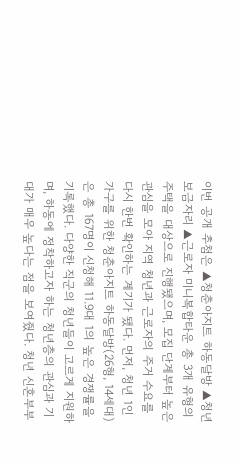이번 공개 추첨은 ▲청춘아지트 하동달방 ▲청년보금자리 ▲근로자 미니복합타운 총 3개 유형의 주택을 대상으로 진행됐으며, 모집 단계부터 높은 관심을 모아 지역 청년과 근로자의 주거 수요를 다시 한번 확인하는 계기가 됐다. 먼저, 청년 1인 가구를 위한 청춘아지트 하동달방(26형, 14세대)은 총 167명이 신청해 11.9대 1의 높은 경쟁률을 기록했다. 다양한 직군의 청년들이 고르게 지원하며, 하동에 정착하고자 하는 청년층의 관심과 기대가 매우 높다는 점을 보여줬다. 청년 신혼부부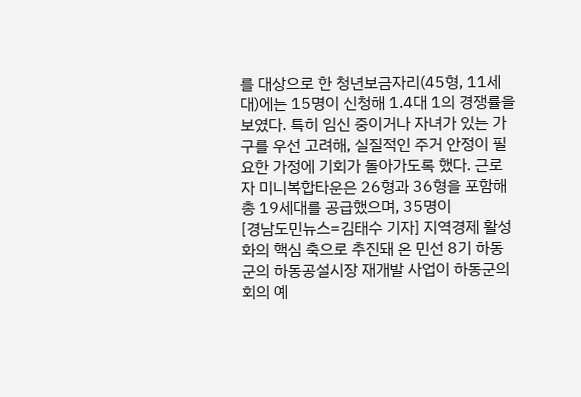를 대상으로 한 청년보금자리(45형, 11세대)에는 15명이 신청해 1.4대 1의 경쟁률을 보였다. 특히 임신 중이거나 자녀가 있는 가구를 우선 고려해, 실질적인 주거 안정이 필요한 가정에 기회가 돌아가도록 했다. 근로자 미니복합타운은 26형과 36형을 포함해 총 19세대를 공급했으며, 35명이
[경남도민뉴스=김태수 기자] 지역경제 활성화의 핵심 축으로 추진돼 온 민선 8기 하동군의 하동공설시장 재개발 사업이 하동군의회의 예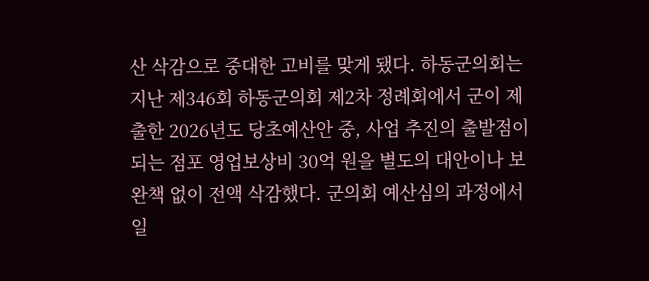산 삭감으로 중대한 고비를 맞게 됐다. 하동군의회는 지난 제346회 하동군의회 제2차 정례회에서 군이 제출한 2026년도 당초예산안 중, 사업 추진의 출발점이 되는 점포 영업보상비 30억 원을 별도의 대안이나 보완책 없이 전액 삭감했다. 군의회 예산심의 과정에서 일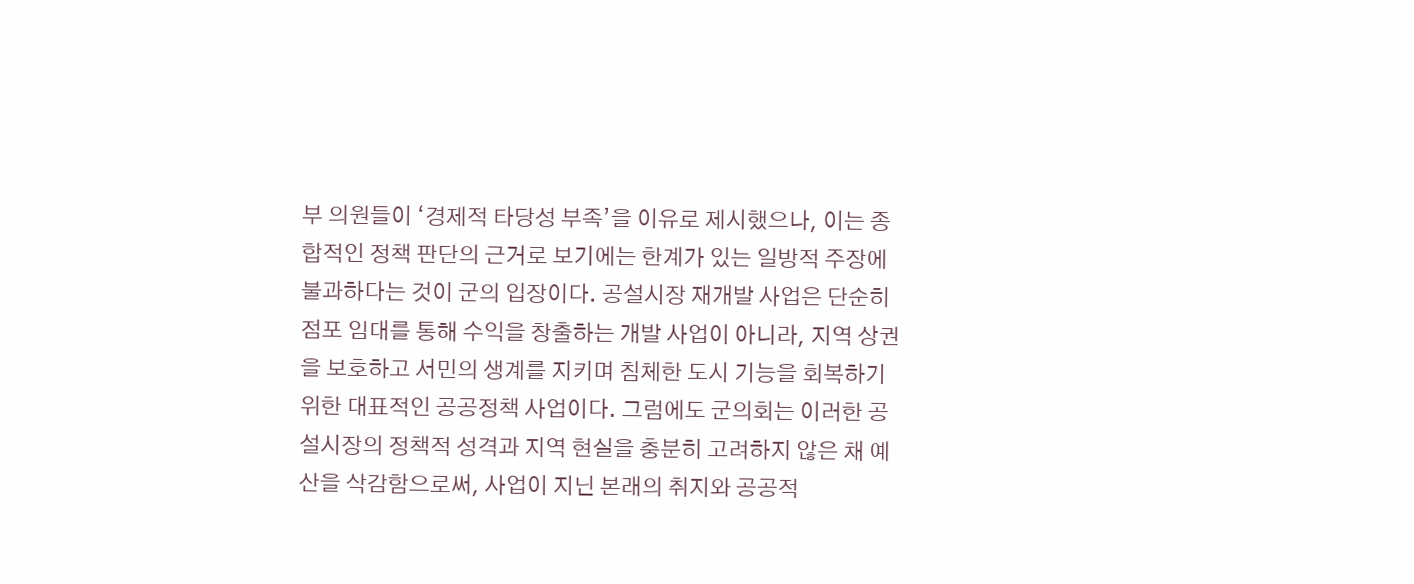부 의원들이 ‘경제적 타당성 부족’을 이유로 제시했으나, 이는 종합적인 정책 판단의 근거로 보기에는 한계가 있는 일방적 주장에 불과하다는 것이 군의 입장이다. 공설시장 재개발 사업은 단순히 점포 임대를 통해 수익을 창출하는 개발 사업이 아니라, 지역 상권을 보호하고 서민의 생계를 지키며 침체한 도시 기능을 회복하기 위한 대표적인 공공정책 사업이다. 그럼에도 군의회는 이러한 공설시장의 정책적 성격과 지역 현실을 충분히 고려하지 않은 채 예산을 삭감함으로써, 사업이 지닌 본래의 취지와 공공적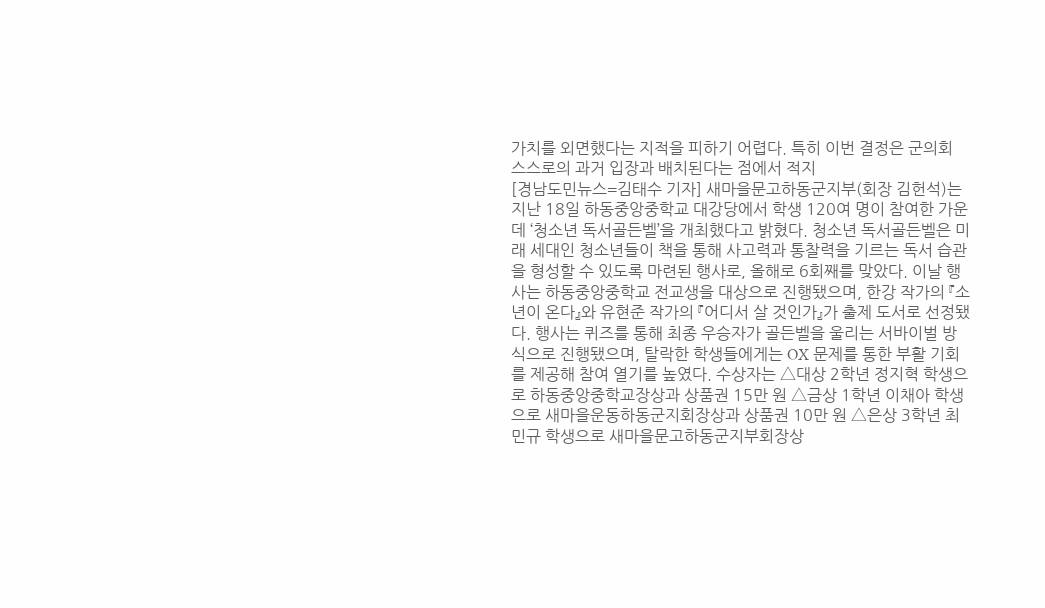가치를 외면했다는 지적을 피하기 어렵다. 특히 이번 결정은 군의회 스스로의 과거 입장과 배치된다는 점에서 적지
[경남도민뉴스=김태수 기자] 새마을문고하동군지부(회장 김헌석)는 지난 18일 하동중앙중학교 대강당에서 학생 120여 명이 참여한 가운데 ‘청소년 독서골든벨’을 개최했다고 밝혔다. 청소년 독서골든벨은 미래 세대인 청소년들이 책을 통해 사고력과 통찰력을 기르는 독서 습관을 형성할 수 있도록 마련된 행사로, 올해로 6회째를 맞았다. 이날 행사는 하동중앙중학교 전교생을 대상으로 진행됐으며, 한강 작가의 『소년이 온다』와 유현준 작가의 『어디서 살 것인가』가 출제 도서로 선정됐다. 행사는 퀴즈를 통해 최종 우승자가 골든벨을 울리는 서바이벌 방식으로 진행됐으며, 탈락한 학생들에게는 OX 문제를 통한 부활 기회를 제공해 참여 열기를 높였다. 수상자는 △대상 2학년 정지혁 학생으로 하동중앙중학교장상과 상품권 15만 원 △금상 1학년 이채아 학생으로 새마을운동하동군지회장상과 상품권 10만 원 △은상 3학년 최민규 학생으로 새마을문고하동군지부회장상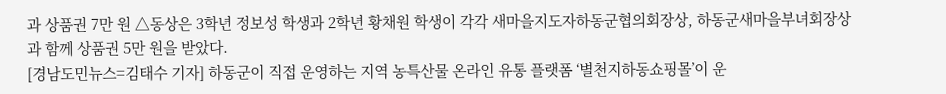과 상품권 7만 원 △동상은 3학년 정보성 학생과 2학년 황채원 학생이 각각 새마을지도자하동군협의회장상, 하동군새마을부녀회장상과 함께 상품권 5만 원을 받았다.
[경남도민뉴스=김태수 기자] 하동군이 직접 운영하는 지역 농특산물 온라인 유통 플랫폼 ‘별천지하동쇼핑몰’이 운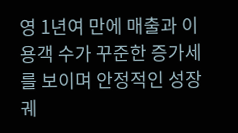영 1년여 만에 매출과 이용객 수가 꾸준한 증가세를 보이며 안정적인 성장 궤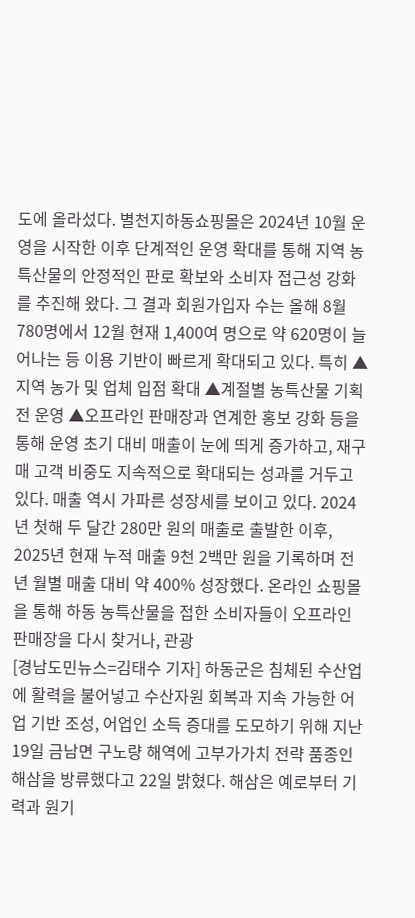도에 올라섰다. 별천지하동쇼핑몰은 2024년 10월 운영을 시작한 이후 단계적인 운영 확대를 통해 지역 농특산물의 안정적인 판로 확보와 소비자 접근성 강화를 추진해 왔다. 그 결과 회원가입자 수는 올해 8월 780명에서 12월 현재 1,400여 명으로 약 620명이 늘어나는 등 이용 기반이 빠르게 확대되고 있다. 특히 ▲지역 농가 및 업체 입점 확대 ▲계절별 농특산물 기획전 운영 ▲오프라인 판매장과 연계한 홍보 강화 등을 통해 운영 초기 대비 매출이 눈에 띄게 증가하고, 재구매 고객 비중도 지속적으로 확대되는 성과를 거두고 있다. 매출 역시 가파른 성장세를 보이고 있다. 2024년 첫해 두 달간 280만 원의 매출로 출발한 이후, 2025년 현재 누적 매출 9천 2백만 원을 기록하며 전년 월별 매출 대비 약 400% 성장했다. 온라인 쇼핑몰을 통해 하동 농특산물을 접한 소비자들이 오프라인 판매장을 다시 찾거나, 관광
[경남도민뉴스=김태수 기자] 하동군은 침체된 수산업에 활력을 불어넣고 수산자원 회복과 지속 가능한 어업 기반 조성, 어업인 소득 증대를 도모하기 위해 지난 19일 금남면 구노량 해역에 고부가가치 전략 품종인 해삼을 방류했다고 22일 밝혔다. 해삼은 예로부터 기력과 원기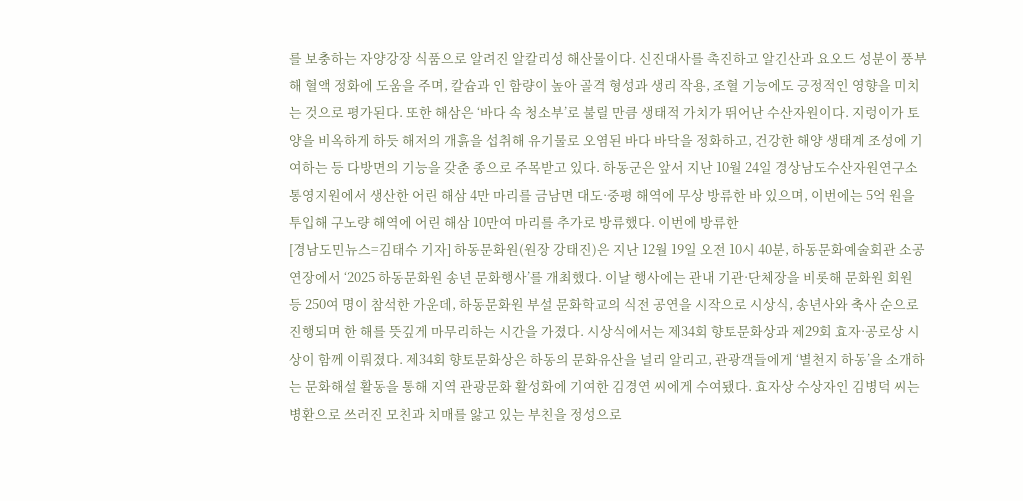를 보충하는 자양강장 식품으로 알려진 알칼리성 해산물이다. 신진대사를 촉진하고 알긴산과 요오드 성분이 풍부해 혈액 정화에 도움을 주며, 칼슘과 인 함량이 높아 골격 형성과 생리 작용, 조혈 기능에도 긍정적인 영향을 미치는 것으로 평가된다. 또한 해삼은 ‘바다 속 청소부’로 불릴 만큼 생태적 가치가 뛰어난 수산자원이다. 지렁이가 토양을 비옥하게 하듯 해저의 개흙을 섭취해 유기물로 오염된 바다 바닥을 정화하고, 건강한 해양 생태계 조성에 기여하는 등 다방면의 기능을 갖춘 종으로 주목받고 있다. 하동군은 앞서 지난 10월 24일 경상남도수산자원연구소 통영지원에서 생산한 어린 해삼 4만 마리를 금남면 대도·중평 해역에 무상 방류한 바 있으며, 이번에는 5억 원을 투입해 구노량 해역에 어린 해삼 10만여 마리를 추가로 방류했다. 이번에 방류한
[경남도민뉴스=김태수 기자] 하동문화원(원장 강태진)은 지난 12월 19일 오전 10시 40분, 하동문화예술회관 소공연장에서 ‘2025 하동문화원 송년 문화행사’를 개최했다. 이날 행사에는 관내 기관·단체장을 비롯해 문화원 회원 등 250여 명이 참석한 가운데, 하동문화원 부설 문화학교의 식전 공연을 시작으로 시상식, 송년사와 축사 순으로 진행되며 한 해를 뜻깊게 마무리하는 시간을 가졌다. 시상식에서는 제34회 향토문화상과 제29회 효자·공로상 시상이 함께 이뤄졌다. 제34회 향토문화상은 하동의 문화유산을 널리 알리고, 관광객들에게 ‘별천지 하동’을 소개하는 문화해설 활동을 통해 지역 관광문화 활성화에 기여한 김경연 씨에게 수여됐다. 효자상 수상자인 김병덕 씨는 병환으로 쓰러진 모친과 치매를 앓고 있는 부친을 정성으로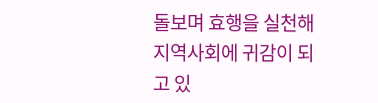돌보며 효행을 실천해 지역사회에 귀감이 되고 있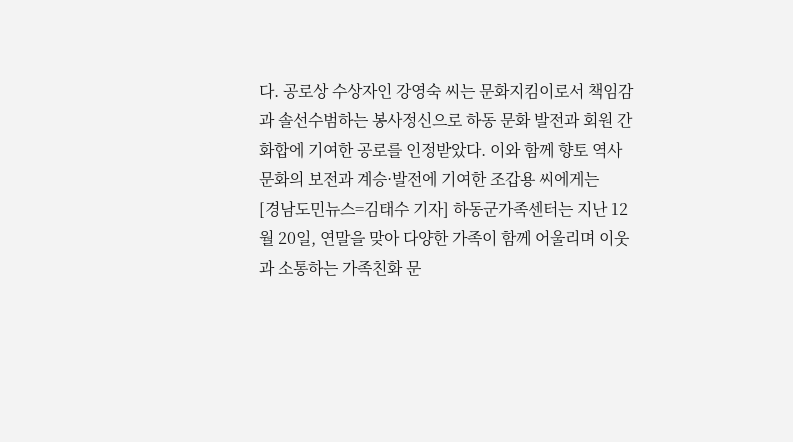다. 공로상 수상자인 강영숙 씨는 문화지킴이로서 책임감과 솔선수범하는 봉사정신으로 하동 문화 발전과 회원 간 화합에 기여한 공로를 인정받았다. 이와 함께 향토 역사문화의 보전과 계승·발전에 기여한 조갑용 씨에게는
[경남도민뉴스=김태수 기자] 하동군가족센터는 지난 12월 20일, 연말을 맞아 다양한 가족이 함께 어울리며 이웃과 소통하는 가족친화 문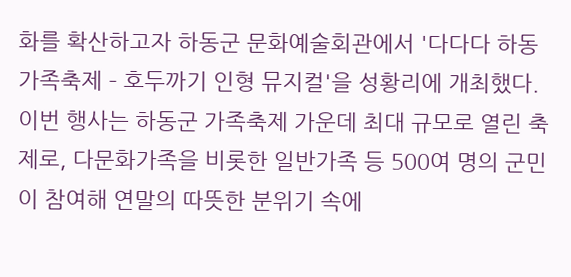화를 확산하고자 하동군 문화예술회관에서 '다다다 하동가족축제 – 호두까기 인형 뮤지컬'을 성황리에 개최했다. 이번 행사는 하동군 가족축제 가운데 최대 규모로 열린 축제로, 다문화가족을 비롯한 일반가족 등 500여 명의 군민이 참여해 연말의 따뜻한 분위기 속에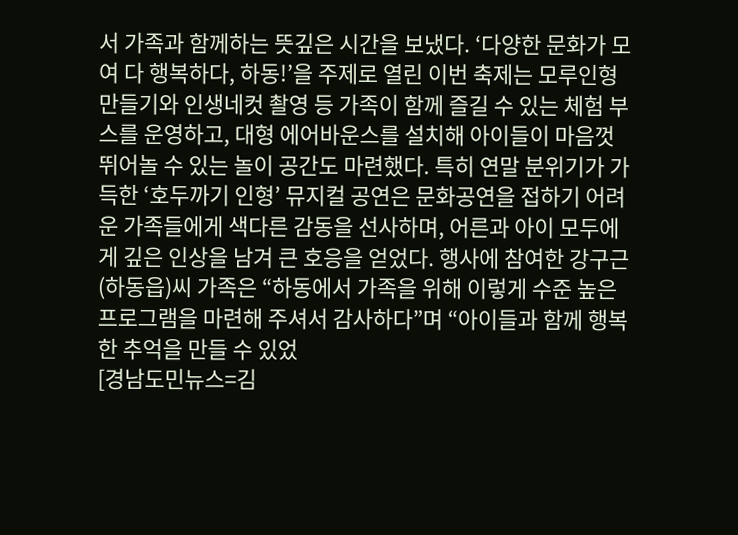서 가족과 함께하는 뜻깊은 시간을 보냈다. ‘다양한 문화가 모여 다 행복하다, 하동!’을 주제로 열린 이번 축제는 모루인형 만들기와 인생네컷 촬영 등 가족이 함께 즐길 수 있는 체험 부스를 운영하고, 대형 에어바운스를 설치해 아이들이 마음껏 뛰어놀 수 있는 놀이 공간도 마련했다. 특히 연말 분위기가 가득한 ‘호두까기 인형’ 뮤지컬 공연은 문화공연을 접하기 어려운 가족들에게 색다른 감동을 선사하며, 어른과 아이 모두에게 깊은 인상을 남겨 큰 호응을 얻었다. 행사에 참여한 강구근(하동읍)씨 가족은 “하동에서 가족을 위해 이렇게 수준 높은 프로그램을 마련해 주셔서 감사하다”며 “아이들과 함께 행복한 추억을 만들 수 있었
[경남도민뉴스=김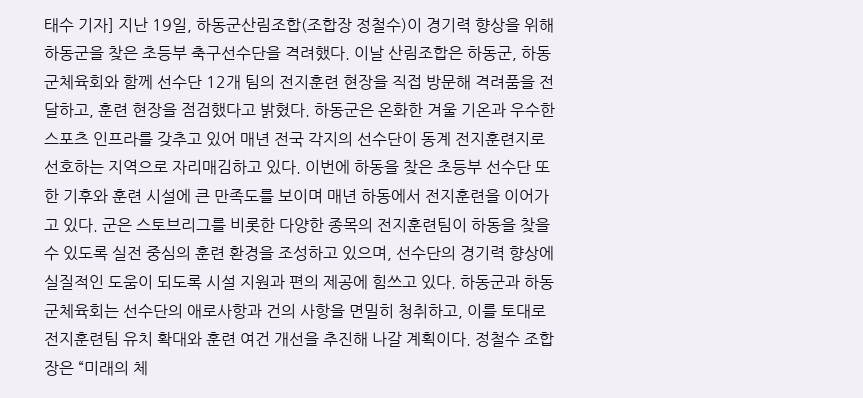태수 기자] 지난 19일, 하동군산림조합(조합장 정철수)이 경기력 향상을 위해 하동군을 찾은 초등부 축구선수단을 격려했다. 이날 산림조합은 하동군, 하동군체육회와 함께 선수단 12개 팀의 전지훈련 현장을 직접 방문해 격려품을 전달하고, 훈련 현장을 점검했다고 밝혔다. 하동군은 온화한 겨울 기온과 우수한 스포츠 인프라를 갖추고 있어 매년 전국 각지의 선수단이 동계 전지훈련지로 선호하는 지역으로 자리매김하고 있다. 이번에 하동을 찾은 초등부 선수단 또한 기후와 훈련 시설에 큰 만족도를 보이며 매년 하동에서 전지훈련을 이어가고 있다. 군은 스토브리그를 비롯한 다양한 종목의 전지훈련팀이 하동을 찾을 수 있도록 실전 중심의 훈련 환경을 조성하고 있으며, 선수단의 경기력 향상에 실질적인 도움이 되도록 시설 지원과 편의 제공에 힘쓰고 있다. 하동군과 하동군체육회는 선수단의 애로사항과 건의 사항을 면밀히 청취하고, 이를 토대로 전지훈련팀 유치 확대와 훈련 여건 개선을 추진해 나갈 계획이다. 정철수 조합장은 “미래의 체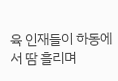육 인재들이 하동에서 땀 흘리며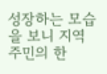성장하는 모습을 보니 지역 주민의 한